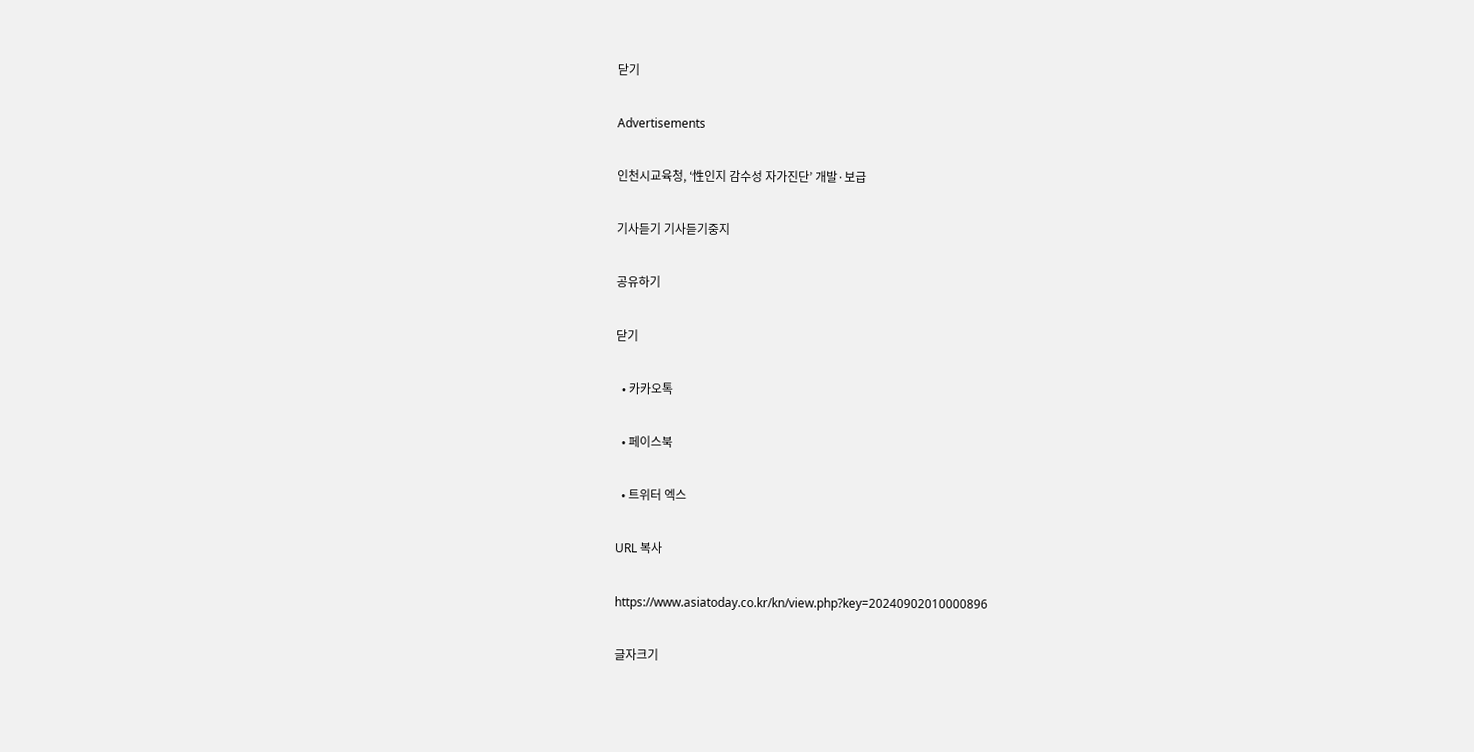닫기

Advertisements

인천시교육청, ‘性인지 감수성 자가진단’ 개발·보급

기사듣기 기사듣기중지

공유하기

닫기

  • 카카오톡

  • 페이스북

  • 트위터 엑스

URL 복사

https://www.asiatoday.co.kr/kn/view.php?key=20240902010000896

글자크기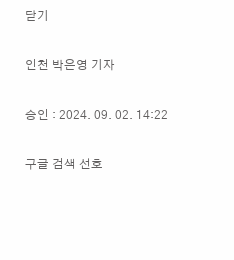닫기

인천 박은영 기자

승인 : 2024. 09. 02. 14:22

구글 검색 선호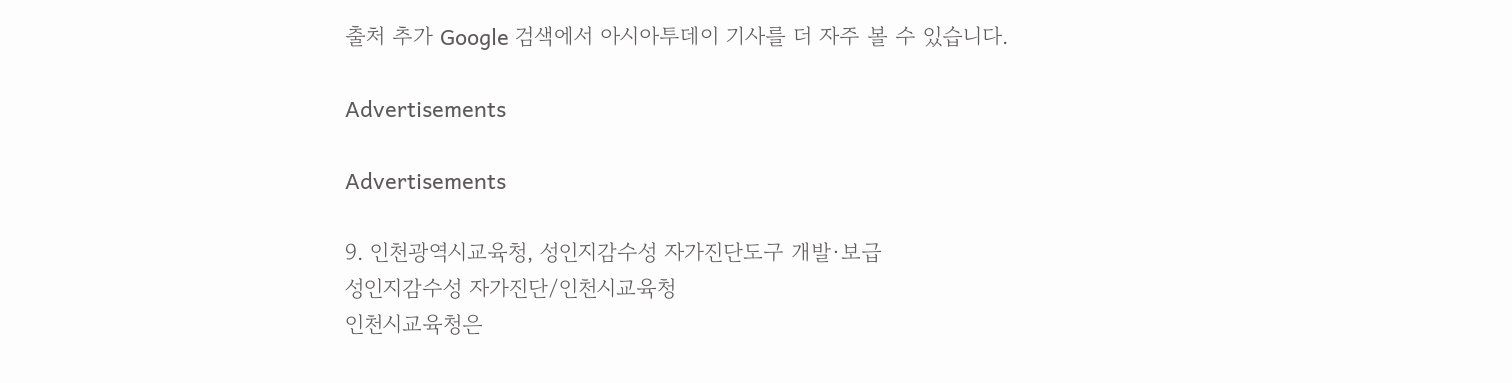출처 추가 Google 검색에서 아시아투데이 기사를 더 자주 볼 수 있습니다.

Advertisements

Advertisements

9. 인천광역시교육청, 성인지감수성 자가진단도구 개발·보급
성인지감수성 자가진단/인천시교육청
인천시교육청은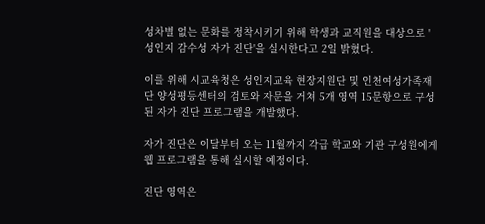성차별 없는 문화를 정착시키기 위해 학생과 교직원을 대상으로 '성인지 감수성 자가 진단'을 실시한다고 2일 밝혔다.

이를 위해 시교육청은 성인지교육 현장지원단 및 인천여성가족재단 양성평등센터의 검토와 자문을 거쳐 5개 영역 15문항으로 구성된 자가 진단 프로그램을 개발했다.

자가 진단은 이달부터 오는 11월까지 각급 학교와 기관 구성원에게 웹 프로그램을 통해 실시할 예정이다.

진단 영역은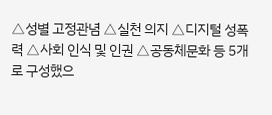△성별 고정관념 △실천 의지 △디지털 성폭력 △사회 인식 및 인권 △공동체문화 등 5개로 구성했으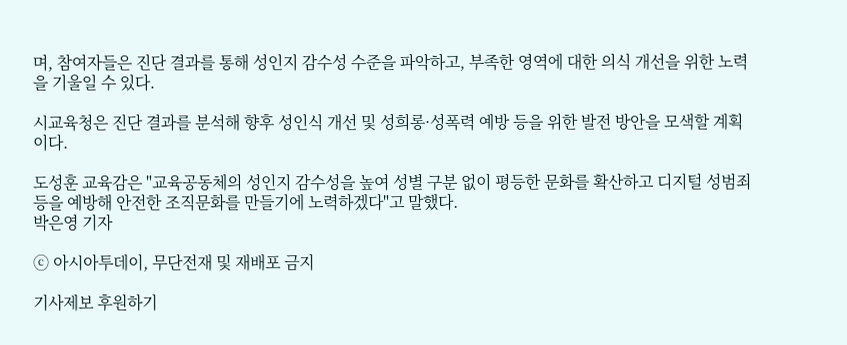며, 참여자들은 진단 결과를 통해 성인지 감수성 수준을 파악하고, 부족한 영역에 대한 의식 개선을 위한 노력을 기울일 수 있다.

시교육청은 진단 결과를 분석해 향후 성인식 개선 및 성희롱·성폭력 예방 등을 위한 발전 방안을 모색할 계획이다.

도성훈 교육감은 "교육공동체의 성인지 감수성을 높여 성별 구분 없이 평등한 문화를 확산하고 디지털 성범죄 등을 예방해 안전한 조직문화를 만들기에 노력하겠다"고 말했다.
박은영 기자

ⓒ 아시아투데이, 무단전재 및 재배포 금지

기사제보 후원하기